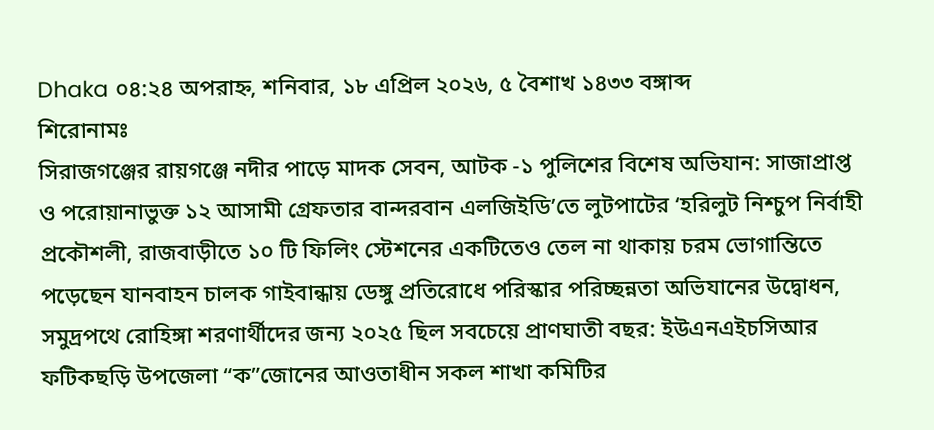Dhaka ০৪:২৪ অপরাহ্ন, শনিবার, ১৮ এপ্রিল ২০২৬, ৫ বৈশাখ ১৪৩৩ বঙ্গাব্দ
শিরোনামঃ
সিরাজগঞ্জের রায়গঞ্জে নদীর পাড়ে মাদক সেবন, আটক -১ পুলিশের বিশেষ অভিযান: সাজাপ্রাপ্ত ও পরোয়ানাভুক্ত ১২ আসামী গ্রেফতার বান্দরবান এলজিইডি’তে লুটপাটের ‘হরিলুট নিশ্চুপ নির্বাহী প্রকৌশলী, রাজবাড়ীতে ১০ টি ফিলিং স্টেশনের একটিতেও তেল না থাকায় চরম ভোগান্তিতে পড়েছেন যানবাহন চালক গাইবান্ধায় ডেঙ্গু প্রতিরোধে পরিস্কার পরিচ্ছন্নতা অভিযানের উদ্বোধন, সমুদ্রপথে রোহিঙ্গা শরণার্থীদের জন্য ২০২৫ ছিল সবচেয়ে প্রাণঘাতী বছর: ইউএনএইচসিআর ফটিকছড়ি উপজেলা “ক”জোনের আওতাধীন সকল শাখা কমিটির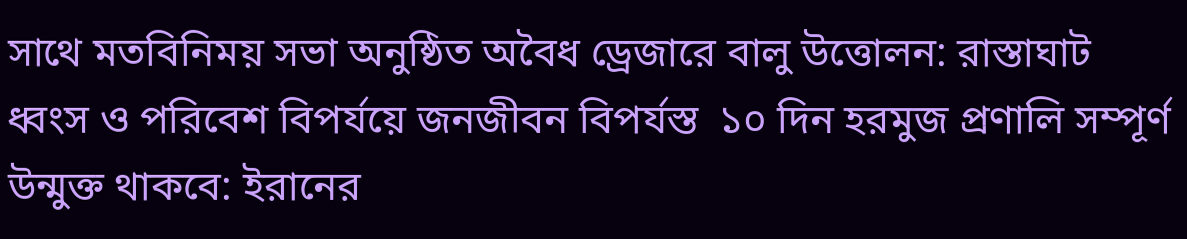সাথে মতবিনিময় সভা অনুষ্ঠিত অবৈধ ড্রেজারে বালু উত্তোলন: রাস্তাঘাট ধ্বংস ও পরিবেশ বিপর্যয়ে জনজীবন বিপর্যস্ত  ১০ দিন হরমুজ প্রণালি সম্পূর্ণ উন্মুক্ত থাকবে: ইরানের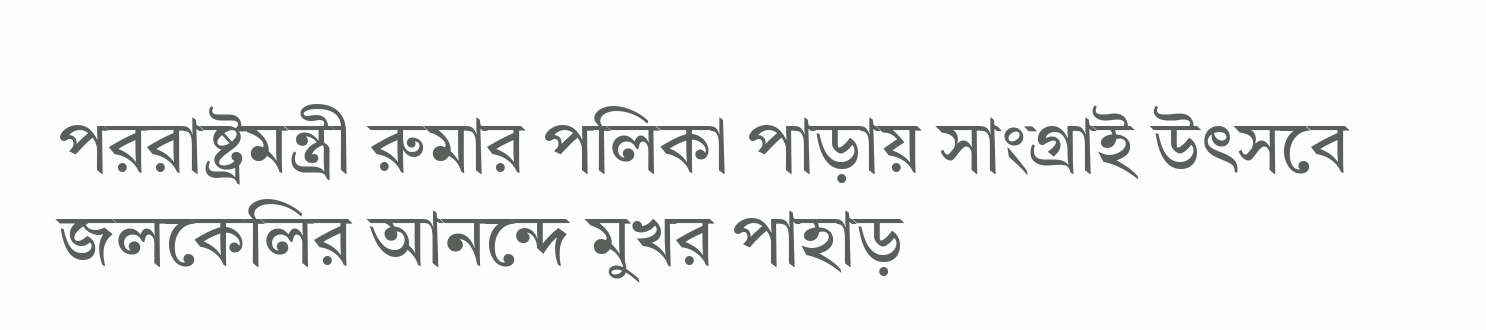পররাষ্ট্রমন্ত্রী রুমার পলিকা পাড়ায় সাংগ্রাই উৎসবে জলকেলির আনন্দে মুখর পাহাড়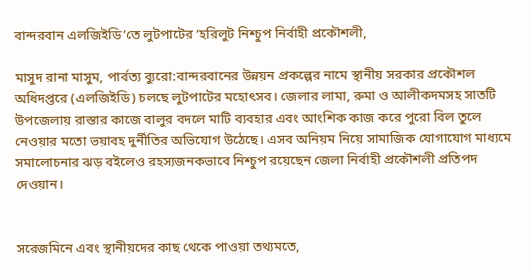বান্দরবান এলজিইডি’তে লুটপাটের ‘হরিলুট নিশ্চুপ নির্বাহী প্রকৌশলী,

মাসুদ রানা মাসুম, পার্বত্য ব্যুরো:বান্দরবানের উন্নয়ন প্রকল্পের নামে স্থানীয় সরকার প্রকৌশল অধিদপ্তরে (এলজিইডি) চলছে লুটপাটের মহোৎসব। জেলার লামা, রুমা ও আলীকদমসহ সাতটি উপজেলায় রাস্তার কাজে বালুর বদলে মাটি ব্যবহার এবং আংশিক কাজ করে পুরো বিল তুলে নেওয়ার মতো ভয়াবহ দুর্নীতির অভিযোগ উঠেছে। এসব অনিয়ম নিয়ে সামাজিক যোগাযোগ মাধ্যমে সমালোচনার ঝড় বইলেও রহস্যজনকভাবে নিশ্চুপ রয়েছেন জেলা নির্বাহী প্রকৌশলী প্রতিপদ দেওয়ান।


সরেজমিনে এবং স্থানীয়দের কাছ থেকে পাওয়া তথ্যমতে,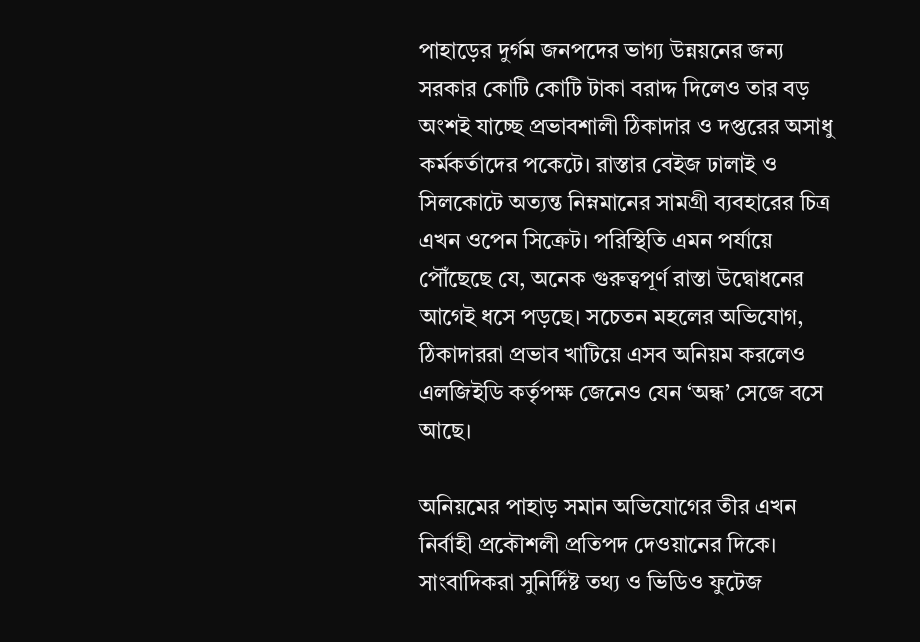পাহাড়ের দুর্গম জনপদের ভাগ্য উন্নয়নের জন্য সরকার কোটি কোটি টাকা বরাদ্দ দিলেও তার বড় অংশই যাচ্ছে প্রভাবশালী ঠিকাদার ও দপ্তরের অসাধু কর্মকর্তাদের পকেটে। রাস্তার বেইজ ঢালাই ও সিলকোটে অত্যন্ত নিম্নমানের সামগ্রী ব্যবহারের চিত্র এখন ওপেন সিক্রেট। পরিস্থিতি এমন পর্যায়ে পৌঁছেছে যে, অনেক গুরুত্বপূর্ণ রাস্তা উদ্বোধনের আগেই ধসে পড়ছে। সচেতন মহলের অভিযোগ, ঠিকাদাররা প্রভাব খাটিয়ে এসব অনিয়ম করলেও এলজিইডি কর্তৃপক্ষ জেনেও যেন ‘অন্ধ’ সেজে বসে আছে।

অনিয়মের পাহাড় সমান অভিযোগের তীর এখন নির্বাহী প্রকৌশলী প্রতিপদ দেওয়ানের দিকে। সাংবাদিকরা সুনির্দিষ্ট তথ্য ও ভিডিও ফুটেজ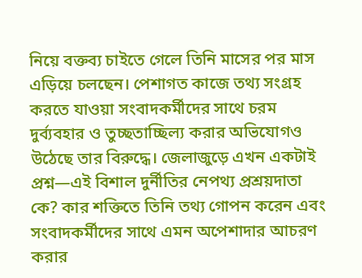নিয়ে বক্তব্য চাইতে গেলে তিনি মাসের পর মাস এড়িয়ে চলছেন। পেশাগত কাজে তথ্য সংগ্রহ করতে যাওয়া সংবাদকর্মীদের সাথে চরম দুর্ব্যবহার ও তুচ্ছতাচ্ছিল্য করার অভিযোগও উঠেছে তার বিরুদ্ধে। জেলাজুড়ে এখন একটাই প্রশ্ন—এই বিশাল দুর্নীতির নেপথ্য প্রশ্রয়দাতা কে? কার শক্তিতে তিনি তথ্য গোপন করেন এবং সংবাদকর্মীদের সাথে এমন অপেশাদার আচরণ করার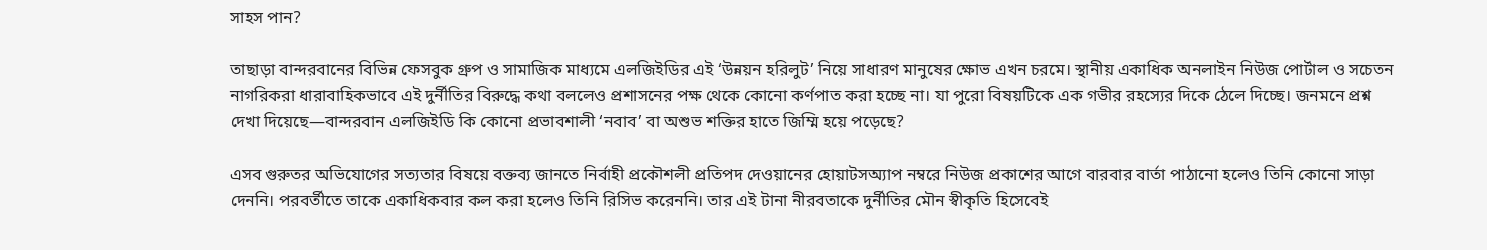সাহস পান?

তাছাড়া বান্দরবানের বিভিন্ন ফেসবুক গ্রুপ ও সামাজিক মাধ্যমে এলজিইডির এই ‘উন্নয়ন হরিলুট’ নিয়ে সাধারণ মানুষের ক্ষোভ এখন চরমে। স্থানীয় একাধিক অনলাইন নিউজ পোর্টাল ও সচেতন নাগরিকরা ধারাবাহিকভাবে এই দুর্নীতির বিরুদ্ধে কথা বললেও প্রশাসনের পক্ষ থেকে কোনো কর্ণপাত করা হচ্ছে না। যা পুরো বিষয়টিকে এক গভীর রহস্যের দিকে ঠেলে দিচ্ছে। জনমনে প্রশ্ন দেখা দিয়েছে—বান্দরবান এলজিইডি কি কোনো প্রভাবশালী ‘নবাব’ বা অশুভ শক্তির হাতে জিম্মি হয়ে পড়েছে?

এসব গুরুতর অভিযোগের সত্যতার বিষয়ে বক্তব্য জানতে নির্বাহী প্রকৌশলী প্রতিপদ দেওয়ানের হোয়াটসঅ্যাপ নম্বরে নিউজ প্রকাশের আগে বারবার বার্তা পাঠানো হলেও তিনি কোনো সাড়া দেননি। পরবর্তীতে তাকে একাধিকবার কল করা হলেও তিনি রিসিভ করেননি। তার এই টানা নীরবতাকে দুর্নীতির মৌন স্বীকৃতি হিসেবেই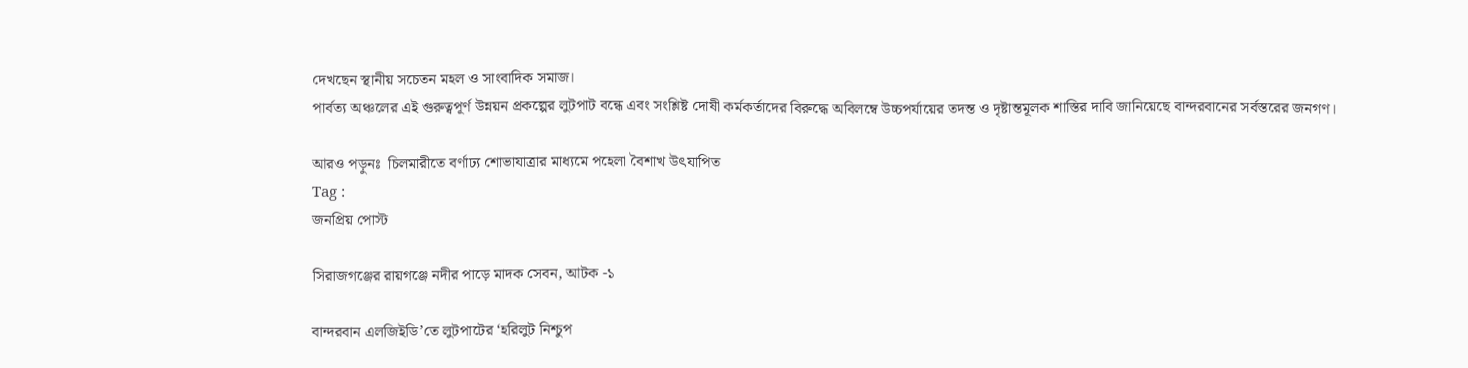দেখছেন স্থানীয় সচেতন মহল ও সাংবাদিক সমাজ।
পার্বত্য অঞ্চলের এই গুরুত্বপূর্ণ উন্নয়ন প্রকল্পের লুটপাট বন্ধে এবং সংশ্লিষ্ট দোষী কর্মকর্তাদের বিরুদ্ধে অবিলম্বে উচ্চপর্যায়ের তদন্ত ও দৃষ্টান্তমূলক শাস্তির দাবি জানিয়েছে বান্দরবানের সর্বস্তরের জনগণ।

আরও পড়ুনঃ  চিলমারীতে বর্ণাঢ্য শোভাযাত্রার মাধ্যমে পহেলা বৈশাখ উৎযাপিত
Tag :
জনপ্রিয় পোস্ট

সিরাজগঞ্জের রায়গঞ্জে নদীর পাড়ে মাদক সেবন, আটক -১

বান্দরবান এলজিইডি’তে লুটপাটের ‘হরিলুট নিশ্চুপ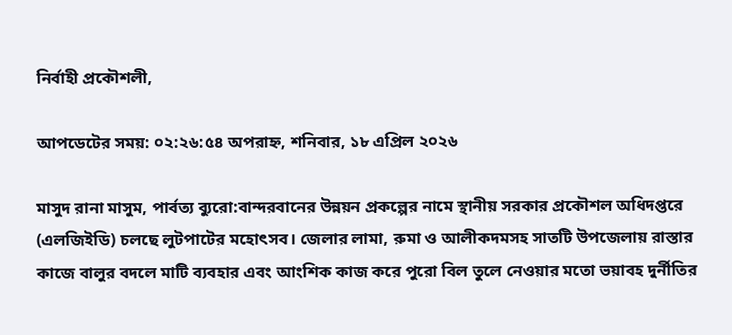নির্বাহী প্রকৌশলী,

আপডেটের সময়: ০২:২৬:৫৪ অপরাহ্ন, শনিবার, ১৮ এপ্রিল ২০২৬

মাসুদ রানা মাসুম, পার্বত্য ব্যুরো:বান্দরবানের উন্নয়ন প্রকল্পের নামে স্থানীয় সরকার প্রকৌশল অধিদপ্তরে (এলজিইডি) চলছে লুটপাটের মহোৎসব। জেলার লামা, রুমা ও আলীকদমসহ সাতটি উপজেলায় রাস্তার কাজে বালুর বদলে মাটি ব্যবহার এবং আংশিক কাজ করে পুরো বিল তুলে নেওয়ার মতো ভয়াবহ দুর্নীতির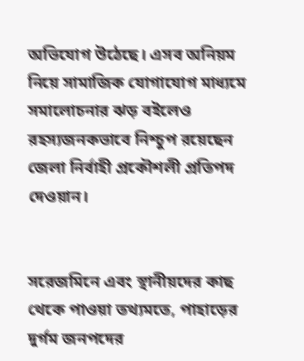অভিযোগ উঠেছে। এসব অনিয়ম নিয়ে সামাজিক যোগাযোগ মাধ্যমে সমালোচনার ঝড় বইলেও রহস্যজনকভাবে নিশ্চুপ রয়েছেন জেলা নির্বাহী প্রকৌশলী প্রতিপদ দেওয়ান।


সরেজমিনে এবং স্থানীয়দের কাছ থেকে পাওয়া তথ্যমতে, পাহাড়ের দুর্গম জনপদের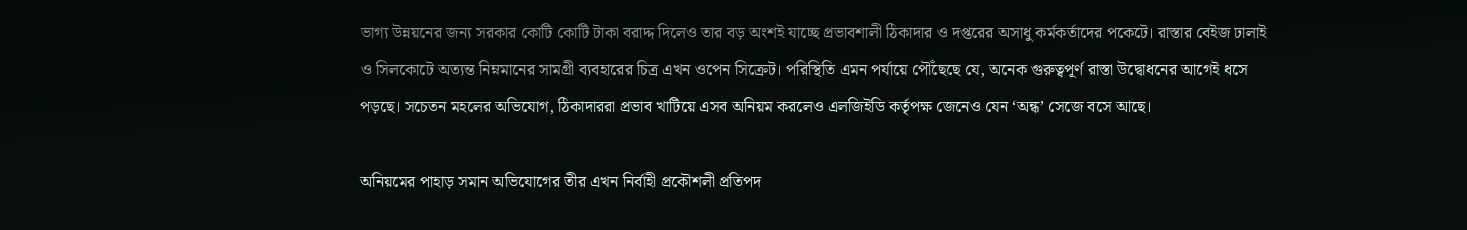ভাগ্য উন্নয়নের জন্য সরকার কোটি কোটি টাকা বরাদ্দ দিলেও তার বড় অংশই যাচ্ছে প্রভাবশালী ঠিকাদার ও দপ্তরের অসাধু কর্মকর্তাদের পকেটে। রাস্তার বেইজ ঢালাই ও সিলকোটে অত্যন্ত নিম্নমানের সামগ্রী ব্যবহারের চিত্র এখন ওপেন সিক্রেট। পরিস্থিতি এমন পর্যায়ে পৌঁছেছে যে, অনেক গুরুত্বপূর্ণ রাস্তা উদ্বোধনের আগেই ধসে পড়ছে। সচেতন মহলের অভিযোগ, ঠিকাদাররা প্রভাব খাটিয়ে এসব অনিয়ম করলেও এলজিইডি কর্তৃপক্ষ জেনেও যেন ‘অন্ধ’ সেজে বসে আছে।

অনিয়মের পাহাড় সমান অভিযোগের তীর এখন নির্বাহী প্রকৌশলী প্রতিপদ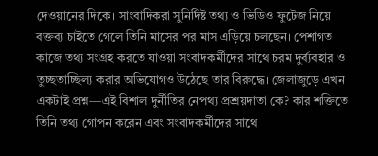দেওয়ানের দিকে। সাংবাদিকরা সুনির্দিষ্ট তথ্য ও ভিডিও ফুটেজ নিয়ে বক্তব্য চাইতে গেলে তিনি মাসের পর মাস এড়িয়ে চলছেন। পেশাগত কাজে তথ্য সংগ্রহ করতে যাওয়া সংবাদকর্মীদের সাথে চরম দুর্ব্যবহার ও তুচ্ছতাচ্ছিল্য করার অভিযোগও উঠেছে তার বিরুদ্ধে। জেলাজুড়ে এখন একটাই প্রশ্ন—এই বিশাল দুর্নীতির নেপথ্য প্রশ্রয়দাতা কে? কার শক্তিতে তিনি তথ্য গোপন করেন এবং সংবাদকর্মীদের সাথে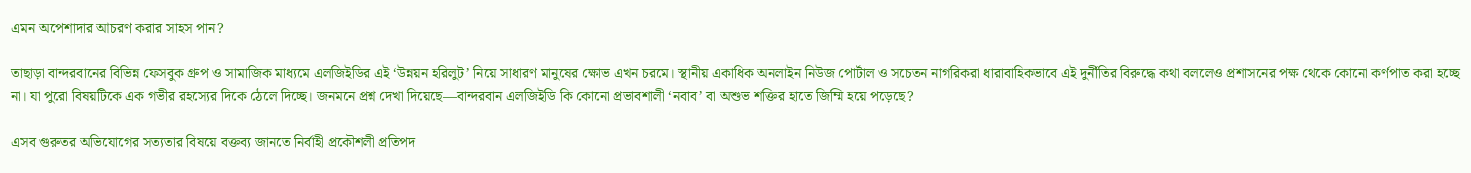এমন অপেশাদার আচরণ করার সাহস পান?

তাছাড়া বান্দরবানের বিভিন্ন ফেসবুক গ্রুপ ও সামাজিক মাধ্যমে এলজিইডির এই ‘উন্নয়ন হরিলুট’ নিয়ে সাধারণ মানুষের ক্ষোভ এখন চরমে। স্থানীয় একাধিক অনলাইন নিউজ পোর্টাল ও সচেতন নাগরিকরা ধারাবাহিকভাবে এই দুর্নীতির বিরুদ্ধে কথা বললেও প্রশাসনের পক্ষ থেকে কোনো কর্ণপাত করা হচ্ছে না। যা পুরো বিষয়টিকে এক গভীর রহস্যের দিকে ঠেলে দিচ্ছে। জনমনে প্রশ্ন দেখা দিয়েছে—বান্দরবান এলজিইডি কি কোনো প্রভাবশালী ‘নবাব’ বা অশুভ শক্তির হাতে জিম্মি হয়ে পড়েছে?

এসব গুরুতর অভিযোগের সত্যতার বিষয়ে বক্তব্য জানতে নির্বাহী প্রকৌশলী প্রতিপদ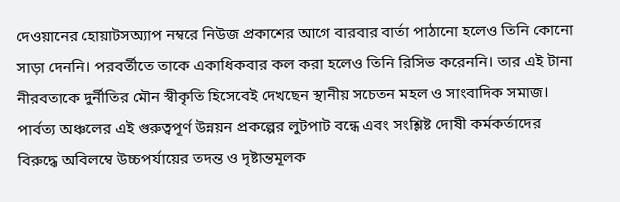দেওয়ানের হোয়াটসঅ্যাপ নম্বরে নিউজ প্রকাশের আগে বারবার বার্তা পাঠানো হলেও তিনি কোনো সাড়া দেননি। পরবর্তীতে তাকে একাধিকবার কল করা হলেও তিনি রিসিভ করেননি। তার এই টানা নীরবতাকে দুর্নীতির মৌন স্বীকৃতি হিসেবেই দেখছেন স্থানীয় সচেতন মহল ও সাংবাদিক সমাজ।
পার্বত্য অঞ্চলের এই গুরুত্বপূর্ণ উন্নয়ন প্রকল্পের লুটপাট বন্ধে এবং সংশ্লিষ্ট দোষী কর্মকর্তাদের বিরুদ্ধে অবিলম্বে উচ্চপর্যায়ের তদন্ত ও দৃষ্টান্তমূলক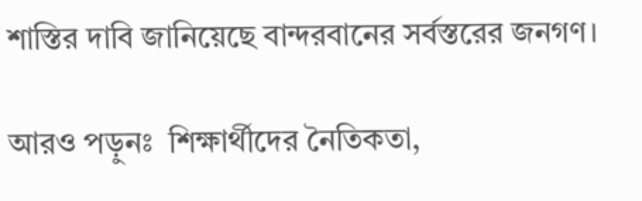শাস্তির দাবি জানিয়েছে বান্দরবানের সর্বস্তরের জনগণ।

আরও পড়ুনঃ  শিক্ষার্থীদের নৈতিকতা,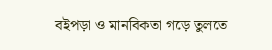বইপড়া ও মানবিকতা গড়ে তুলতে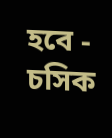হবে - চসিক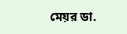মেয়র ডা.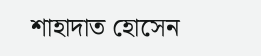শাহাদাত হোসেন